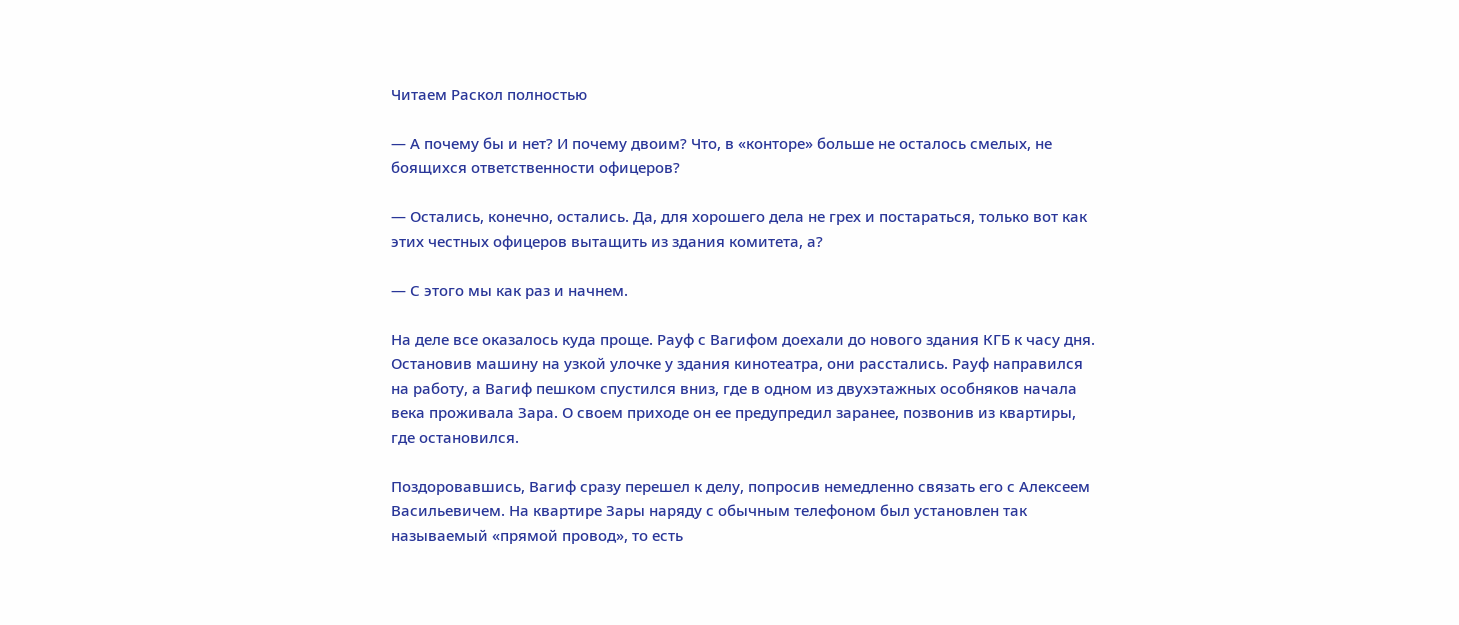Читаем Раскол полностью

— А почему бы и нет? И почему двоим? Что, в «конторе» больше не осталось смелых, не боящихся ответственности офицеров?

— Остались, конечно, остались. Да, для хорошего дела не грех и постараться, только вот как этих честных офицеров вытащить из здания комитета, а?

— С этого мы как раз и начнем.

На деле все оказалось куда проще. Рауф с Вагифом доехали до нового здания КГБ к часу дня. Остановив машину на узкой улочке у здания кинотеатра, они расстались. Рауф направился на работу, а Вагиф пешком спустился вниз, где в одном из двухэтажных особняков начала века проживала Зара. О своем приходе он ее предупредил заранее, позвонив из квартиры, где остановился.

Поздоровавшись, Вагиф сразу перешел к делу, попросив немедленно связать его с Алексеем Васильевичем. На квартире Зары наряду с обычным телефоном был установлен так называемый «прямой провод», то есть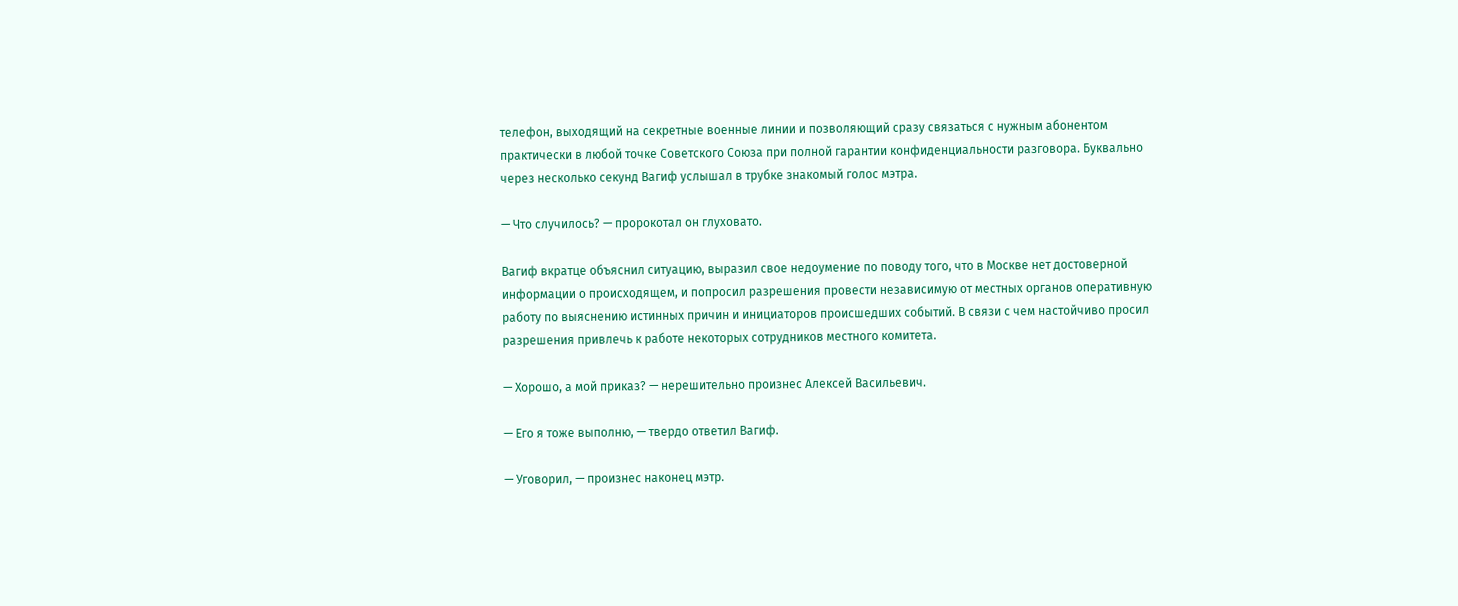телефон, выходящий на секретные военные линии и позволяющий сразу связаться с нужным абонентом практически в любой точке Советского Союза при полной гарантии конфиденциальности разговора. Буквально через несколько секунд Вагиф услышал в трубке знакомый голос мэтра.

— Что случилось? — пророкотал он глуховато.

Вагиф вкратце объяснил ситуацию, выразил свое недоумение по поводу того, что в Москве нет достоверной информации о происходящем, и попросил разрешения провести независимую от местных органов оперативную работу по выяснению истинных причин и инициаторов происшедших событий. В связи с чем настойчиво просил разрешения привлечь к работе некоторых сотрудников местного комитета.

— Хорошо, а мой приказ? — нерешительно произнес Алексей Васильевич.

— Его я тоже выполню, — твердо ответил Вагиф.

— Уговорил, — произнес наконец мэтр.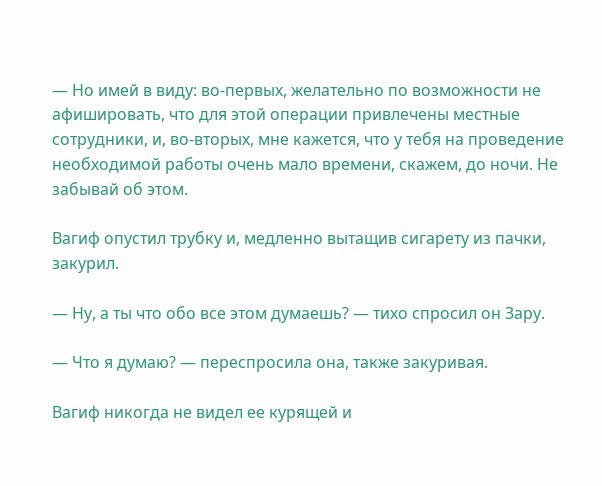— Но имей в виду: во-первых, желательно по возможности не афишировать, что для этой операции привлечены местные сотрудники, и, во-вторых, мне кажется, что у тебя на проведение необходимой работы очень мало времени, скажем, до ночи. Не забывай об этом.

Вагиф опустил трубку и, медленно вытащив сигарету из пачки, закурил.

— Ну, а ты что обо все этом думаешь? — тихо спросил он Зару.

— Что я думаю? — переспросила она, также закуривая.

Вагиф никогда не видел ее курящей и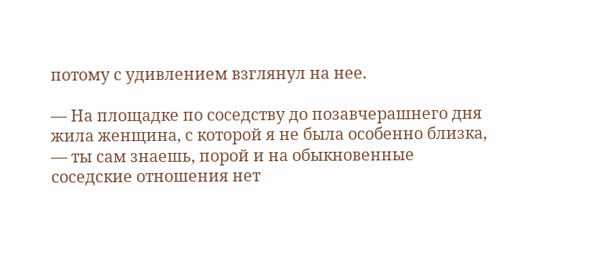потому с удивлением взглянул на нее.

— На площадке по соседству до позавчерашнего дня жила женщина, с которой я не была особенно близка, — ты сам знаешь, порой и на обыкновенные соседские отношения нет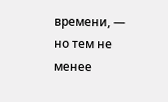времени, — но тем не менее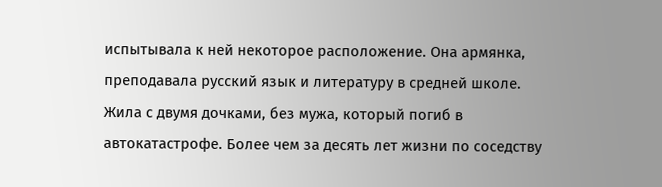испытывала к ней некоторое расположение. Она армянка, преподавала русский язык и литературу в средней школе. Жила с двумя дочками, без мужа, который погиб в автокатастрофе. Более чем за десять лет жизни по соседству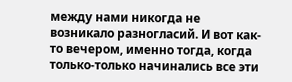между нами никогда не возникало разногласий. И вот как-то вечером, именно тогда, когда только-только начинались все эти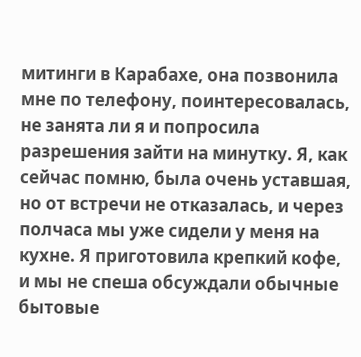митинги в Карабахе, она позвонила мне по телефону, поинтересовалась, не занята ли я и попросила разрешения зайти на минутку. Я, как сейчас помню, была очень уставшая, но от встречи не отказалась, и через полчаса мы уже сидели у меня на кухне. Я приготовила крепкий кофе, и мы не спеша обсуждали обычные бытовые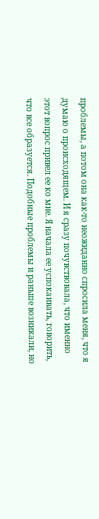проблемы, а потом она как-то неожиданно спросила меня, что я думаю о происходящем. И я сразу почувствовала, что именно этот вопрос привел ее ко мне. Я начала ее успокаивать, говорить, что все образуется. Подобные проблемы и раньше возникали, но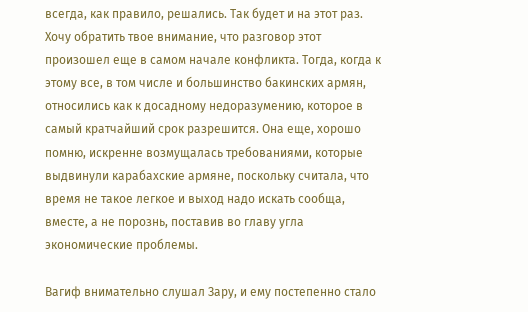всегда, как правило, решались. Так будет и на этот раз. Хочу обратить твое внимание, что разговор этот произошел еще в самом начале конфликта. Тогда, когда к этому все, в том числе и большинство бакинских армян, относились как к досадному недоразумению, которое в самый кратчайший срок разрешится. Она еще, хорошо помню, искренне возмущалась требованиями, которые выдвинули карабахские армяне, поскольку считала, что время не такое легкое и выход надо искать сообща, вместе, а не порознь, поставив во главу угла экономические проблемы.

Вагиф внимательно слушал Зару, и ему постепенно стало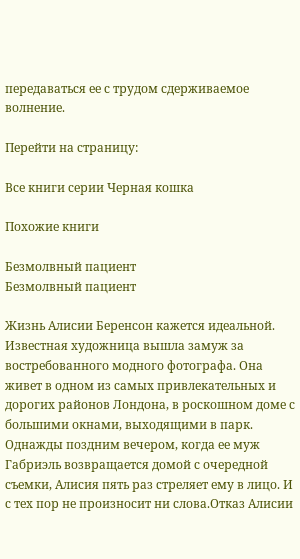передаваться ее с трудом сдерживаемое волнение.

Перейти на страницу:

Все книги серии Черная кошка

Похожие книги

Безмолвный пациент
Безмолвный пациент

Жизнь Алисии Беренсон кажется идеальной. Известная художница вышла замуж за востребованного модного фотографа. Она живет в одном из самых привлекательных и дорогих районов Лондона, в роскошном доме с большими окнами, выходящими в парк. Однажды поздним вечером, когда ее муж Габриэль возвращается домой с очередной съемки, Алисия пять раз стреляет ему в лицо. И с тех пор не произносит ни слова.Отказ Алисии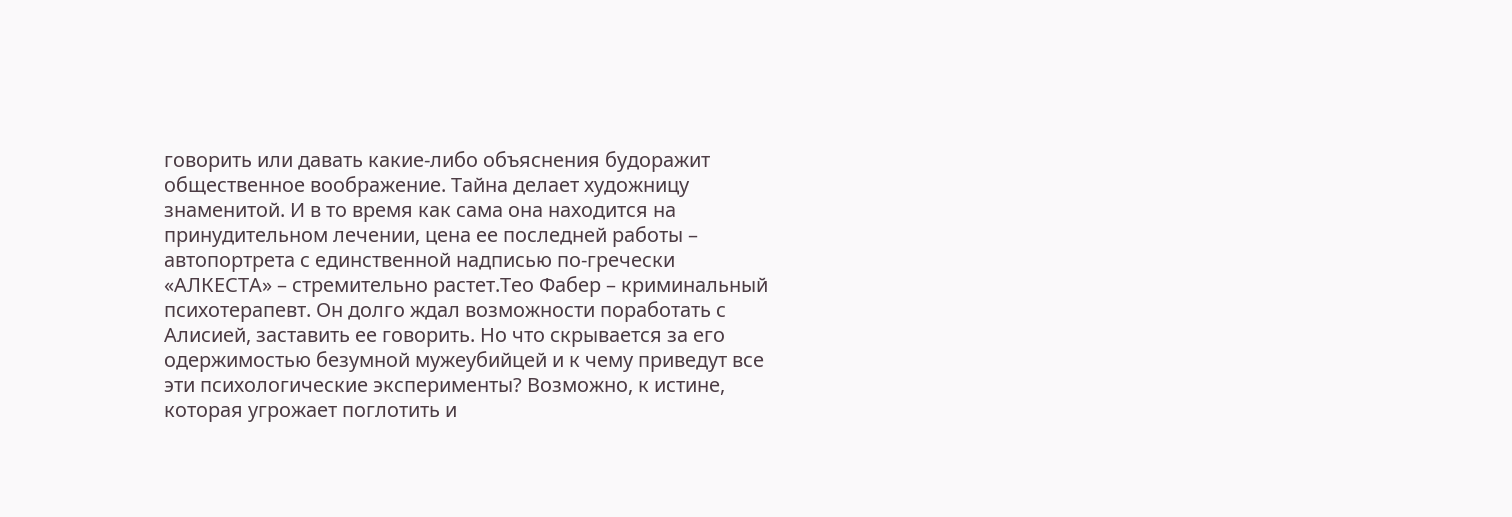говорить или давать какие-либо объяснения будоражит общественное воображение. Тайна делает художницу знаменитой. И в то время как сама она находится на принудительном лечении, цена ее последней работы – автопортрета с единственной надписью по-гречески «АЛКЕСТА» – стремительно растет.Тео Фабер – криминальный психотерапевт. Он долго ждал возможности поработать с Алисией, заставить ее говорить. Но что скрывается за его одержимостью безумной мужеубийцей и к чему приведут все эти психологические эксперименты? Возможно, к истине, которая угрожает поглотить и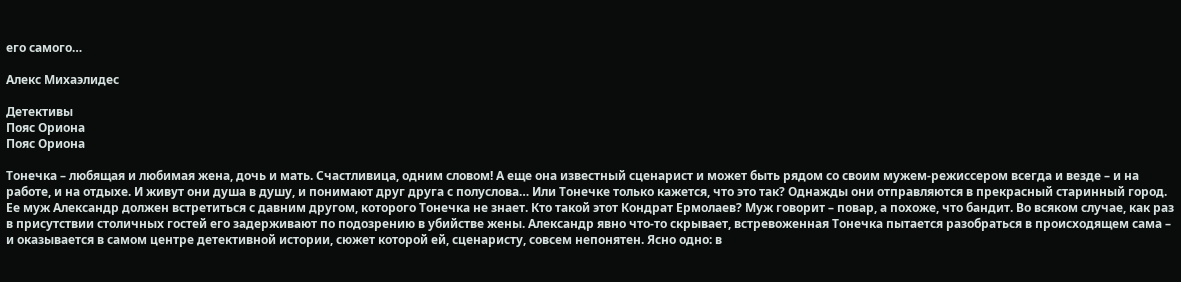его самого…

Алекс Михаэлидес

Детективы
Пояс Ориона
Пояс Ориона

Тонечка – любящая и любимая жена, дочь и мать. Счастливица, одним словом! А еще она известный сценарист и может быть рядом со своим мужем-режиссером всегда и везде – и на работе, и на отдыхе. И живут они душа в душу, и понимают друг друга с полуслова… Или Тонечке только кажется, что это так? Однажды они отправляются в прекрасный старинный город. Ее муж Александр должен встретиться с давним другом, которого Тонечка не знает. Кто такой этот Кондрат Ермолаев? Муж говорит – повар, а похоже, что бандит. Во всяком случае, как раз в присутствии столичных гостей его задерживают по подозрению в убийстве жены. Александр явно что-то скрывает, встревоженная Тонечка пытается разобраться в происходящем сама – и оказывается в самом центре детективной истории, сюжет которой ей, сценаристу, совсем непонятен. Ясно одно: в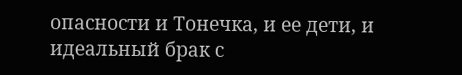опасности и Тонечка, и ее дети, и идеальный брак с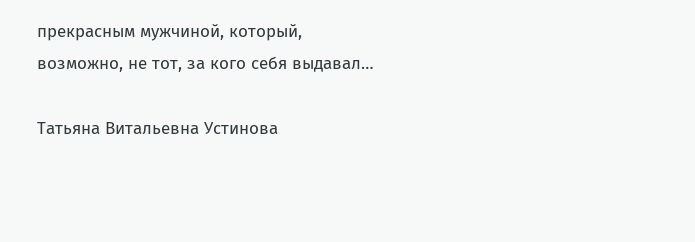прекрасным мужчиной, который, возможно, не тот, за кого себя выдавал…

Татьяна Витальевна Устинова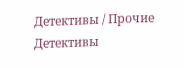Детективы / Прочие Детективы